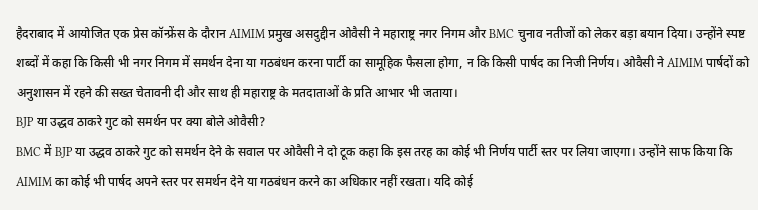हैदराबाद में आयोजित एक प्रेस कॉन्फ्रेंस के दौरान AIMIM प्रमुख असदुद्दीन ओवैसी ने महाराष्ट्र नगर निगम और BMC चुनाव नतीजों को लेकर बड़ा बयान दिया। उन्होंने स्पष्ट शब्दों में कहा कि किसी भी नगर निगम में समर्थन देना या गठबंधन करना पार्टी का सामूहिक फैसला होगा, न कि किसी पार्षद का निजी निर्णय। ओवैसी ने AIMIM पार्षदों को अनुशासन में रहने की सख्त चेतावनी दी और साथ ही महाराष्ट्र के मतदाताओं के प्रति आभार भी जताया।
BJP या उद्धव ठाकरे गुट को समर्थन पर क्या बोले ओवैसी?
BMC में BJP या उद्धव ठाकरे गुट को समर्थन देने के सवाल पर ओवैसी ने दो टूक कहा कि इस तरह का कोई भी निर्णय पार्टी स्तर पर लिया जाएगा। उन्होंने साफ किया कि AIMIM का कोई भी पार्षद अपने स्तर पर समर्थन देने या गठबंधन करने का अधिकार नहीं रखता। यदि कोई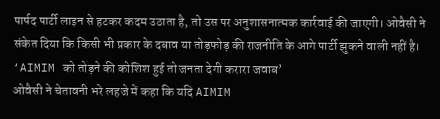पार्षद पार्टी लाइन से हटकर कदम उठाता है, तो उस पर अनुशासनात्मक कार्रवाई की जाएगी। ओवैसी ने संकेत दिया कि किसी भी प्रकार के दबाव या तोड़फोड़ की राजनीति के आगे पार्टी झुकने वाली नहीं है।
‘AIMIM को तोड़ने की कोशिश हुई तो जनता देगी करारा जवाब’
ओवैसी ने चेतावनी भरे लहजे में कहा कि यदि AIMIM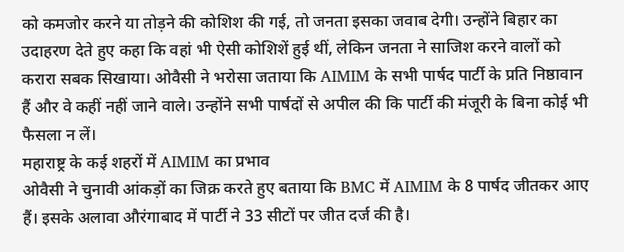को कमजोर करने या तोड़ने की कोशिश की गई, तो जनता इसका जवाब देगी। उन्होंने बिहार का उदाहरण देते हुए कहा कि वहां भी ऐसी कोशिशें हुई थीं, लेकिन जनता ने साजिश करने वालों को करारा सबक सिखाया। ओवैसी ने भरोसा जताया कि AIMIM के सभी पार्षद पार्टी के प्रति निष्ठावान हैं और वे कहीं नहीं जाने वाले। उन्होंने सभी पार्षदों से अपील की कि पार्टी की मंजूरी के बिना कोई भी फैसला न लें।
महाराष्ट्र के कई शहरों में AIMIM का प्रभाव
ओवैसी ने चुनावी आंकड़ों का जिक्र करते हुए बताया कि BMC में AIMIM के 8 पार्षद जीतकर आए हैं। इसके अलावा औरंगाबाद में पार्टी ने 33 सीटों पर जीत दर्ज की है।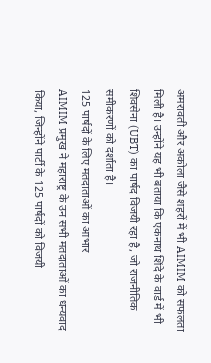अमरावती और अकोला जैसे शहरों में भी AIMIM को सफलता मिली है। उन्होंने यह भी बताया कि एकनाथ शिंदे के वार्ड में भी शिवसेना (UBT) का पार्षद विजयी रहा है, जो राजनीतिक समीकरणों को दर्शाता है।
125 पार्षदों के लिए मतदाताओं का आभार
AIMIM प्रमुख ने महाराष्ट्र के उन सभी मतदाताओं का धन्यवाद किया, जिन्होंने पार्टी के 125 पार्षदों को विजयी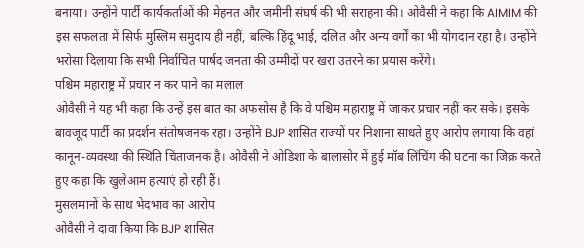बनाया। उन्होंने पार्टी कार्यकर्ताओं की मेहनत और जमीनी संघर्ष की भी सराहना की। ओवैसी ने कहा कि AIMIM की इस सफलता में सिर्फ मुस्लिम समुदाय ही नहीं, बल्कि हिंदू भाई, दलित और अन्य वर्गों का भी योगदान रहा है। उन्होंने भरोसा दिलाया कि सभी निर्वाचित पार्षद जनता की उम्मीदों पर खरा उतरने का प्रयास करेंगे।
पश्चिम महाराष्ट्र में प्रचार न कर पाने का मलाल
ओवैसी ने यह भी कहा कि उन्हें इस बात का अफसोस है कि वे पश्चिम महाराष्ट्र में जाकर प्रचार नहीं कर सके। इसके बावजूद पार्टी का प्रदर्शन संतोषजनक रहा। उन्होंने BJP शासित राज्यों पर निशाना साधते हुए आरोप लगाया कि वहां कानून-व्यवस्था की स्थिति चिंताजनक है। ओवैसी ने ओडिशा के बालासोर में हुई मॉब लिंचिंग की घटना का जिक्र करते हुए कहा कि खुलेआम हत्याएं हो रही हैं।
मुसलमानों के साथ भेदभाव का आरोप
ओवैसी ने दावा किया कि BJP शासित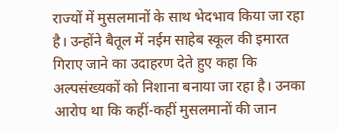राज्यों में मुसलमानों के साथ भेदभाव किया जा रहा है। उन्होंने बैतूल में नईम साहेब स्कूल की इमारत गिराए जाने का उदाहरण देते हुए कहा कि अल्पसंख्यकों को निशाना बनाया जा रहा है। उनका आरोप था कि कहीं-कहीं मुसलमानों की जान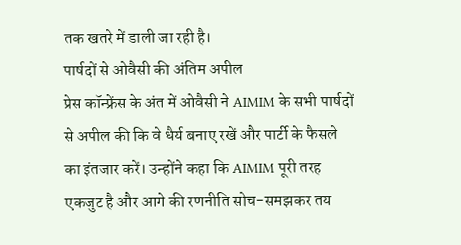तक खतरे में डाली जा रही है।
पार्षदों से ओवैसी की अंतिम अपील
प्रेस कॉन्फ्रेंस के अंत में ओवैसी ने AIMIM के सभी पार्षदों से अपील की कि वे धैर्य बनाए रखें और पार्टी के फैसले का इंतजार करें। उन्होंने कहा कि AIMIM पूरी तरह एकजुट है और आगे की रणनीति सोच-समझकर तय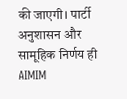की जाएगी। पार्टी अनुशासन और सामूहिक निर्णय ही AIMIM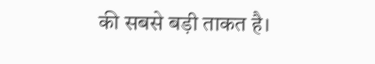की सबसे बड़ी ताकत है।